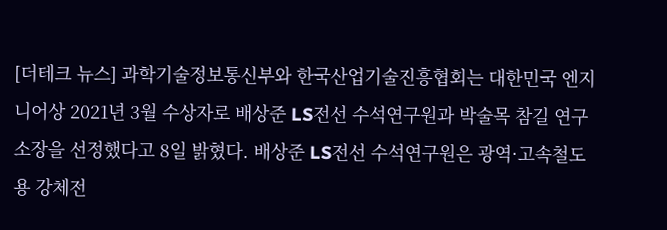[더테크 뉴스] 과학기술정보통신부와 한국산업기술진흥협회는 대한민국 엔지니어상 2021년 3월 수상자로 배상준 LS전선 수석연구원과 박술목 참길 연구소장을 선정했다고 8일 밝혔다. 배상준 LS전선 수석연구원은 광역·고속철도용 강체전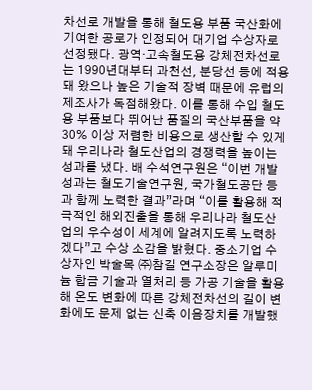차선로 개발을 통해 철도용 부품 국산화에 기여한 공로가 인정되어 대기업 수상자로 선정됐다. 광역·고속철도용 강체전차선로는 1990년대부터 과천선, 분당선 등에 적용돼 왔으나 높은 기술적 장벽 때문에 유럽의 제조사가 독점해왔다. 이를 통해 수입 철도용 부품보다 뛰어난 품질의 국산부품을 약 30% 이상 저렴한 비용으로 생산할 수 있게 돼 우리나라 철도산업의 경쟁력을 높이는 성과를 냈다. 배 수석연구원은 “이번 개발성과는 철도기술연구원, 국가철도공단 등과 함께 노력한 결과”라며 “이를 활용해 적극적인 해외진출을 통해 우리나라 철도산업의 우수성이 세계에 알려지도록 노력하겠다”고 수상 소감을 밝혔다. 중소기업 수상자인 박술목 ㈜참길 연구소장은 알루미늄 합금 기술과 열처리 등 가공 기술을 활용해 온도 변화에 따른 강체전차선의 길이 변화에도 문제 없는 신축 이음장치를 개발했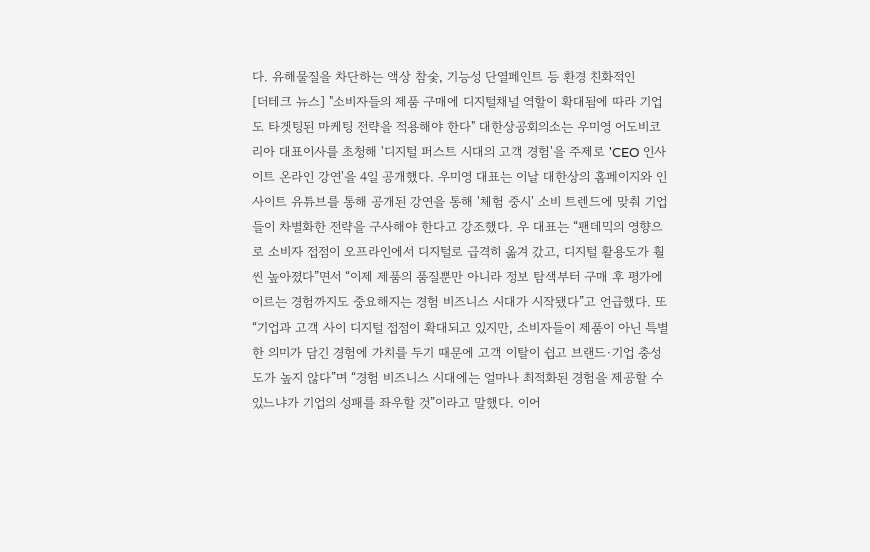다. 유해물질을 차단하는 액상 참숯, 기능성 단열페인트 등 환경 친화적인
[더테크 뉴스] "소비자들의 제품 구매에 디지털채널 역할이 확대됨에 따라 기업도 타겟팅된 마케팅 전략을 적용해야 한다" 대한상공회의소는 우미영 어도비코리아 대표이사를 초청해 '디지털 퍼스트 시대의 고객 경험'을 주제로 'CEO 인사이트 온라인 강연'을 4일 공개했다. 우미영 대표는 이날 대한상의 홈페이지와 인사이트 유튜브를 통해 공개된 강연을 통해 '체험 중시' 소비 트렌드에 맞춰 기업들이 차별화한 전략을 구사해야 한다고 강조했다. 우 대표는 “팬데믹의 영향으로 소비자 접점이 오프라인에서 디지털로 급격히 옮겨 갔고, 디지털 활용도가 훨씬 높아졌다”면서 “이제 제품의 품질뿐만 아니라 정보 탐색부터 구매 후 평가에 이르는 경험까지도 중요해지는 경험 비즈니스 시대가 시작됐다”고 언급했다. 또 “기업과 고객 사이 디지털 접점이 확대되고 있지만, 소비자들이 제품이 아닌 특별한 의미가 담긴 경험에 가치를 두기 때문에 고객 이탈이 쉽고 브랜드·기업 충성도가 높지 않다”며 “경험 비즈니스 시대에는 얼마나 최적화된 경험을 제공할 수 있느냐가 기업의 성패를 좌우할 것”이라고 말했다. 이어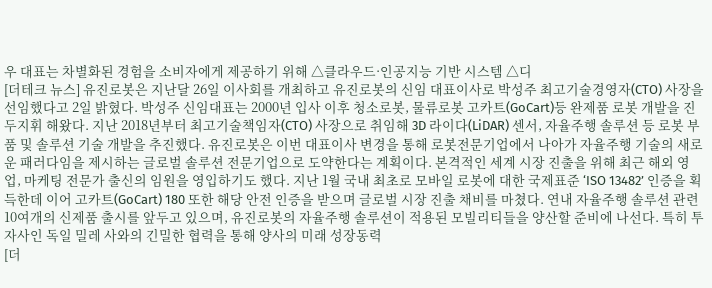우 대표는 차별화된 경험을 소비자에게 제공하기 위해 △클라우드·인공지능 기반 시스템 △디
[더테크 뉴스] 유진로봇은 지난달 26일 이사회를 개최하고 유진로봇의 신임 대표이사로 박성주 최고기술경영자(CTO) 사장을 선임했다고 2일 밝혔다. 박성주 신임대표는 2000년 입사 이후 청소로봇, 물류로봇 고카트(GoCart)등 완제품 로봇 개발을 진두지휘 해왔다. 지난 2018년부터 최고기술책임자(CTO) 사장으로 취임해 3D 라이다(LiDAR) 센서, 자율주행 솔루션 등 로봇 부품 및 솔루션 기술 개발을 추진했다. 유진로봇은 이번 대표이사 변경을 통해 로봇전문기업에서 나아가 자율주행 기술의 새로운 패러다임을 제시하는 글로벌 솔루션 전문기업으로 도약한다는 계획이다. 본격적인 세계 시장 진출을 위해 최근 해외 영업, 마케팅 전문가 출신의 임원을 영입하기도 했다. 지난 1월 국내 최초로 모바일 로봇에 대한 국제표준 ‘ISO 13482’ 인증을 획득한데 이어 고카트(GoCart) 180 또한 해당 안전 인증을 받으며 글로벌 시장 진출 채비를 마쳤다. 연내 자율주행 솔루션 관련 10여개의 신제품 출시를 앞두고 있으며, 유진로봇의 자율주행 솔루션이 적용된 모빌리티들을 양산할 준비에 나선다. 특히 투자사인 독일 밀레 사와의 긴밀한 협력을 통해 양사의 미래 성장동력
[더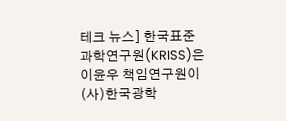테크 뉴스] 한국표준과학연구원(KRISS)은 이윤우 책임연구원이 (사)한국광학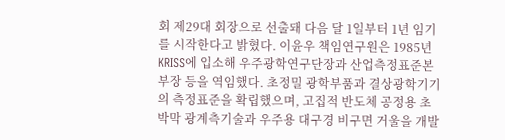회 제29대 회장으로 선출돼 다음 달 1일부터 1년 임기를 시작한다고 밝혔다. 이윤우 책임연구원은 1985년 KRISS에 입소해 우주광학연구단장과 산업측정표준본부장 등을 역임했다. 초정밀 광학부품과 결상광학기기의 측정표준을 확립했으며, 고집적 반도체 공정용 초박막 광계측기술과 우주용 대구경 비구면 거울을 개발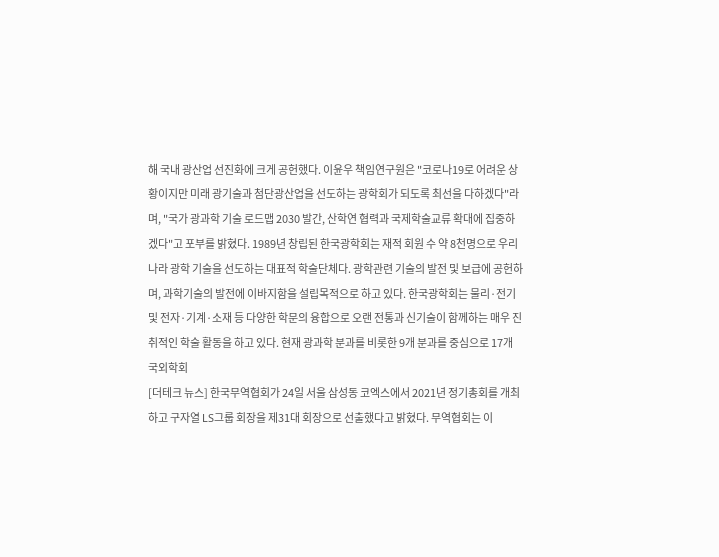해 국내 광산업 선진화에 크게 공헌했다. 이윤우 책임연구원은 "코로나19로 어려운 상황이지만 미래 광기술과 첨단광산업을 선도하는 광학회가 되도록 최선을 다하겠다"라며, "국가 광과학 기술 로드맵 2030 발간, 산학연 협력과 국제학술교류 확대에 집중하겠다"고 포부를 밝혔다. 1989년 창립된 한국광학회는 재적 회원 수 약 8천명으로 우리나라 광학 기술을 선도하는 대표적 학술단체다. 광학관련 기술의 발전 및 보급에 공헌하며, 과학기술의 발전에 이바지함을 설립목적으로 하고 있다. 한국광학회는 물리·전기 및 전자·기계·소재 등 다양한 학문의 융합으로 오랜 전통과 신기술이 함께하는 매우 진취적인 학술 활동을 하고 있다. 현재 광과학 분과를 비롯한 9개 분과를 중심으로 17개 국외학회
[더테크 뉴스] 한국무역협회가 24일 서울 삼성동 코엑스에서 2021년 정기총회를 개최하고 구자열 LS그룹 회장을 제31대 회장으로 선출했다고 밝혔다. 무역협회는 이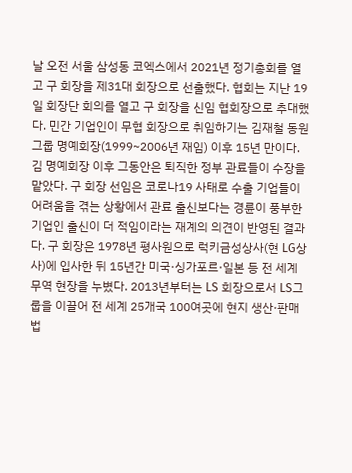날 오전 서울 삼성동 코엑스에서 2021년 정기총회를 열고 구 회장을 제31대 회장으로 선출했다. 협회는 지난 19일 회장단 회의를 열고 구 회장을 신임 협회장으로 추대했다. 민간 기업인이 무협 회장으로 취임하기는 김재철 동원그룹 명예회장(1999~2006년 재임) 이후 15년 만이다. 김 명예회장 이후 그동안은 퇴직한 정부 관료들이 수장을 맡았다. 구 회장 선임은 코로나19 사태로 수출 기업들이 어려움을 겪는 상황에서 관료 출신보다는 경륜이 풍부한 기업인 출신이 더 적임이라는 재계의 의견이 반영된 결과다. 구 회장은 1978년 평사원으로 럭키금성상사(현 LG상사)에 입사한 뒤 15년간 미국·싱가포르·일본 등 전 세계 무역 현장을 누볐다. 2013년부터는 LS 회장으로서 LS그룹을 이끌어 전 세계 25개국 100여곳에 현지 생산·판매법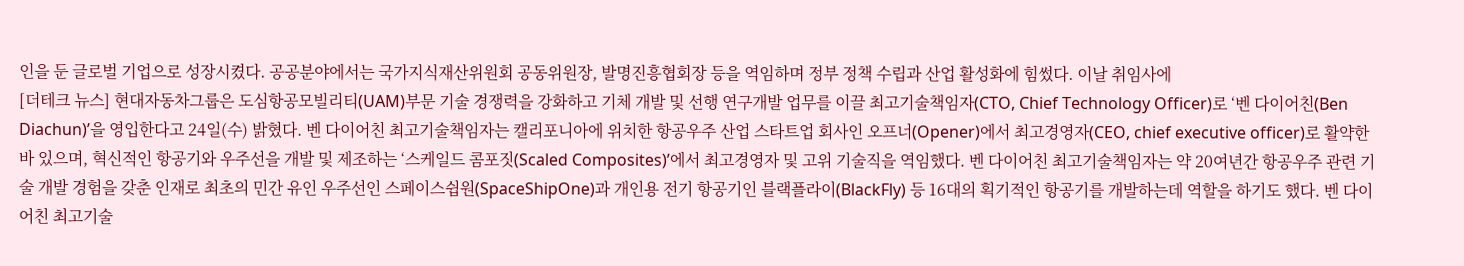인을 둔 글로벌 기업으로 성장시켰다. 공공분야에서는 국가지식재산위원회 공동위원장, 발명진흥협회장 등을 역임하며 정부 정책 수립과 산업 활성화에 힘썼다. 이날 취임사에
[더테크 뉴스] 현대자동차그룹은 도심항공모빌리티(UAM)부문 기술 경쟁력을 강화하고 기체 개발 및 선행 연구개발 업무를 이끌 최고기술책임자(CTO, Chief Technology Officer)로 ‘벤 다이어친(Ben Diachun)’을 영입한다고 24일(수) 밝혔다. 벤 다이어친 최고기술책임자는 캘리포니아에 위치한 항공우주 산업 스타트업 회사인 오프너(Opener)에서 최고경영자(CEO, chief executive officer)로 활약한 바 있으며, 혁신적인 항공기와 우주선을 개발 및 제조하는 ‘스케일드 콤포짓(Scaled Composites)’에서 최고경영자 및 고위 기술직을 역임했다. 벤 다이어친 최고기술책임자는 약 20여년간 항공우주 관련 기술 개발 경험을 갖춘 인재로 최초의 민간 유인 우주선인 스페이스쉽원(SpaceShipOne)과 개인용 전기 항공기인 블랙플라이(BlackFly) 등 16대의 획기적인 항공기를 개발하는데 역할을 하기도 했다. 벤 다이어친 최고기술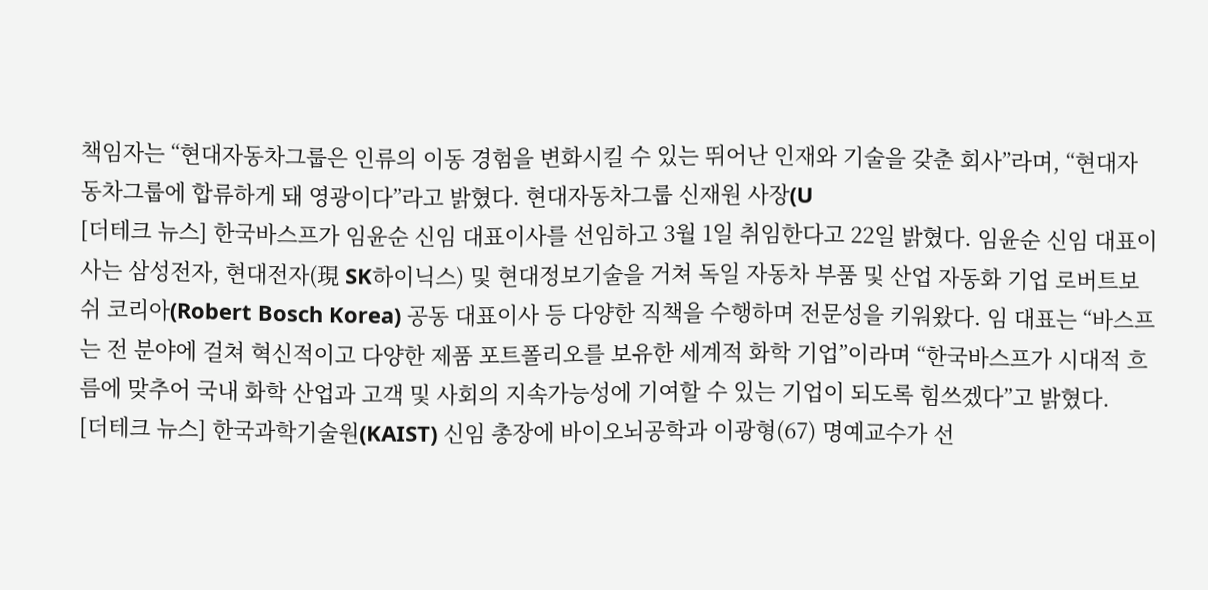책임자는 “현대자동차그룹은 인류의 이동 경험을 변화시킬 수 있는 뛰어난 인재와 기술을 갖춘 회사”라며, “현대자동차그룹에 합류하게 돼 영광이다”라고 밝혔다. 현대자동차그룹 신재원 사장(U
[더테크 뉴스] 한국바스프가 임윤순 신임 대표이사를 선임하고 3월 1일 취임한다고 22일 밝혔다. 임윤순 신임 대표이사는 삼성전자, 현대전자(現 SK하이닉스) 및 현대정보기술을 거쳐 독일 자동차 부품 및 산업 자동화 기업 로버트보쉬 코리아(Robert Bosch Korea) 공동 대표이사 등 다양한 직책을 수행하며 전문성을 키워왔다. 임 대표는 “바스프는 전 분야에 걸쳐 혁신적이고 다양한 제품 포트폴리오를 보유한 세계적 화학 기업”이라며 “한국바스프가 시대적 흐름에 맞추어 국내 화학 산업과 고객 및 사회의 지속가능성에 기여할 수 있는 기업이 되도록 힘쓰겠다”고 밝혔다.
[더테크 뉴스] 한국과학기술원(KAIST) 신임 총장에 바이오뇌공학과 이광형(67) 명예교수가 선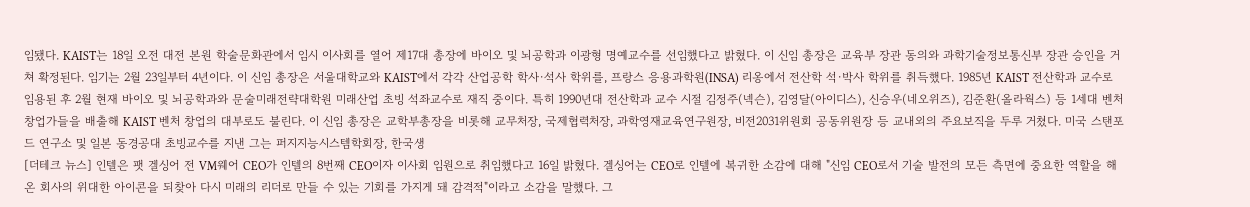임됐다. KAIST는 18일 오전 대전 본원 학술문화관에서 임시 이사회를 열어 제17대 총장에 바이오 및 뇌공학과 이광형 명예교수를 선임했다고 밝혔다. 이 신임 총장은 교육부 장관 동의와 과학기술정보통신부 장관 승인을 거쳐 확정된다. 임기는 2월 23일부터 4년이다. 이 신임 총장은 서울대학교와 KAIST에서 각각 산업공학 학사·석사 학위를, 프랑스 응용과학원(INSA) 리옹에서 전산학 석·박사 학위를 취득했다. 1985년 KAIST 전산학과 교수로 임용된 후 2월 현재 바이오 및 뇌공학과와 문술미래전략대학원 미래산업 초빙 석좌교수로 재직 중이다. 특히 1990년대 전산학과 교수 시절 김정주(넥슨), 김영달(아이디스), 신승우(네오위즈), 김준환(올라웍스) 등 1세대 벤처 창업가들을 배출해 KAIST 벤처 창업의 대부로도 불린다. 이 신임 총장은 교학부총장을 비롯해 교무처장, 국제협력처장, 과학영재교육연구원장, 비전2031위원회 공동위원장 등 교내외의 주요보직을 두루 거쳤다. 미국 스탠포드 연구소 및 일본 동경공대 초빙교수를 지낸 그는 퍼지지능시스템학회장, 한국생
[더테크 뉴스] 인텔은 팻 겔싱어 전 VM웨어 CEO가 인텔의 8번째 CEO이자 이사회 임원으로 취임했다고 16일 밝혔다. 겔싱어는 CEO로 인텔에 복귀한 소감에 대해 "신임 CEO로서 기술 발전의 모든 측면에 중요한 역할을 해 온 회사의 위대한 아이콘을 되찾아 다시 미래의 리더로 만들 수 있는 기회를 가지게 돼 감격적"이라고 소감을 말했다. 그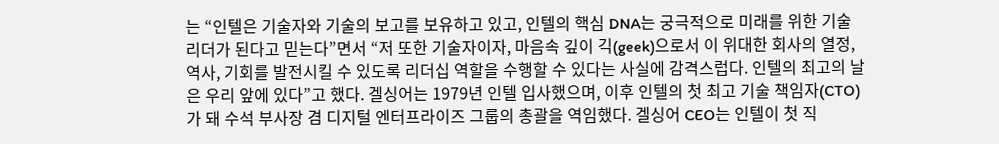는 “인텔은 기술자와 기술의 보고를 보유하고 있고, 인텔의 핵심 DNA는 궁극적으로 미래를 위한 기술 리더가 된다고 믿는다”면서 “저 또한 기술자이자, 마음속 깊이 긱(geek)으로서 이 위대한 회사의 열정, 역사, 기회를 발전시킬 수 있도록 리더십 역할을 수행할 수 있다는 사실에 감격스럽다. 인텔의 최고의 날은 우리 앞에 있다”고 했다. 겔싱어는 1979년 인텔 입사했으며, 이후 인텔의 첫 최고 기술 책임자(CTO)가 돼 수석 부사장 겸 디지털 엔터프라이즈 그룹의 총괄을 역임했다. 겔싱어 CEO는 인텔이 첫 직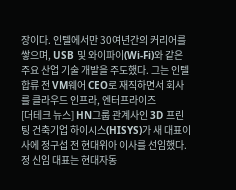장이다. 인텔에서만 30여년간의 커리어를 쌓으며, USB 및 와이파이(Wi-Fi)와 같은 주요 산업 기술 개발을 주도했다. 그는 인텔 합류 전 VM웨어 CEO로 재직하면서 회사를 클라우드 인프라, 엔터프라이즈
[더테크 뉴스] HN그룹 관계사인 3D 프린팅 건축기업 하이시스(HISYS)가 새 대표이사에 정구섭 전 현대위아 이사를 선임했다. 정 신임 대표는 현대자동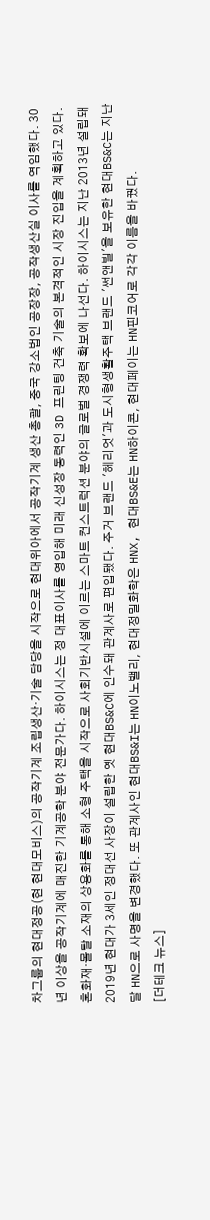차그룹의 현대정공(현 현대모비스)의 공작기계 조립생산·기술 담당을 시작으로 현대위아에서 공작기계 생산 총괄, 중국 강소법인 공장장, 공작생산실 이사를 역임했다. 30년 이상을 공작기계에 매진한 기계공학 분야 전문가다. 하이시스는 정 대표이사를 영입해 미래 신성장 동력인 3D 프린팅 건축 기술의 본격적인 시장 진입을 계획하고 있다. 혼화재·몰탈 소재의 상용화를 통해 소형 주택을 시작으로 사회기반시설에 이르는 스마트 컨스트럭션 분야의 글로벌 경쟁력 확보에 나선다. 하이시스는 지난 2013년 설립돼 2019년 현대가 3세인 정대선 사장이 설립한 옛 현대BS&C에 인수돼 관계사로 편입됐다. 주거 브랜드 '헤리엇'과 도시형생활주택 브랜드 '썬앤빌'을 보유한 현대BS&C는 지난달 HN으로 사명을 변경했다. 또 관계사인 현대BS&I는 HN이노밸리, 현대정밀화학은 HNX, 현대BS&E는 HN하이콘, 현대페이는 HN핀코어로 각각 이름을 바꿨다.
[더테크 뉴스]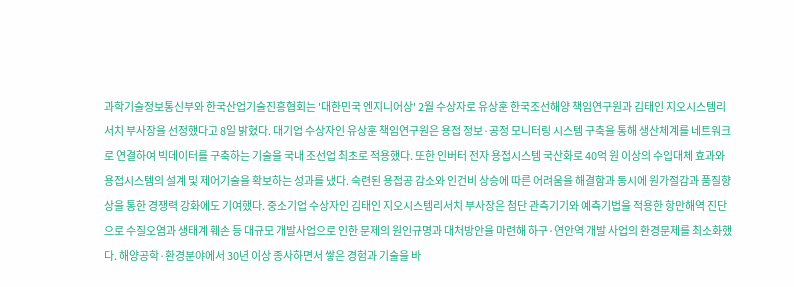과학기술정보통신부와 한국산업기술진흥협회는 '대한민국 엔지니어상' 2월 수상자로 유상훈 한국조선해양 책임연구원과 김태인 지오시스템리서치 부사장을 선정했다고 8일 밝혔다. 대기업 수상자인 유상훈 책임연구원은 용접 정보·공정 모니터링 시스템 구축을 통해 생산체계를 네트워크로 연결하여 빅데이터를 구축하는 기술을 국내 조선업 최초로 적용했다. 또한 인버터 전자 용접시스템 국산화로 40억 원 이상의 수입대체 효과와 용접시스템의 설계 및 제어기술을 확보하는 성과를 냈다. 숙련된 용접공 감소와 인건비 상승에 따른 어려움을 해결함과 동시에 원가절감과 품질향상을 통한 경쟁력 강화에도 기여했다. 중소기업 수상자인 김태인 지오시스템리서치 부사장은 첨단 관측기기와 예측기법을 적용한 항만해역 진단으로 수질오염과 생태계 훼손 등 대규모 개발사업으로 인한 문제의 원인규명과 대처방안을 마련해 하구·연안역 개발 사업의 환경문제를 최소화했다. 해양공학·환경분야에서 30년 이상 종사하면서 쌓은 경험과 기술을 바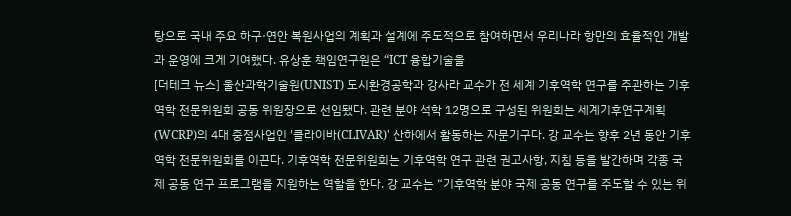탕으로 국내 주요 하구·연안 복원사업의 계획과 설계에 주도적으로 참여하면서 우리나라 항만의 효율적인 개발과 운영에 크게 기여했다. 유상훈 책임연구원은 “ICT 융합기술을
[더테크 뉴스] 울산과학기술원(UNIST) 도시환경공학과 강사라 교수가 전 세계 기후역학 연구를 주관하는 기후역학 전문위원회 공동 위원장으로 선임됐다. 관련 분야 석학 12명으로 구성된 위원회는 세계기후연구계획(WCRP)의 4대 중점사업인 '클라이바(CLIVAR)' 산하에서 활동하는 자문기구다. 강 교수는 향후 2년 동안 기후역학 전문위원회를 이끈다. 기후역학 전문위원회는 기후역학 연구 관련 권고사항, 지침 등을 발간하며 각종 국제 공동 연구 프로그램을 지원하는 역할을 한다. 강 교수는 “기후역학 분야 국제 공동 연구를 주도할 수 있는 위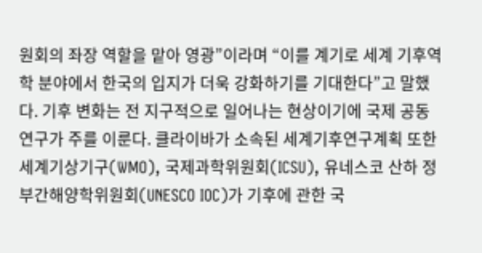원회의 좌장 역할을 맡아 영광”이라며 “이를 계기로 세계 기후역학 분야에서 한국의 입지가 더욱 강화하기를 기대한다”고 말했다. 기후 변화는 전 지구적으로 일어나는 현상이기에 국제 공동 연구가 주를 이룬다. 클라이바가 소속된 세계기후연구계획 또한 세계기상기구(WMO), 국제과학위원회(ICSU), 유네스코 산하 정부간해양학위원회(UNESCO IOC)가 기후에 관한 국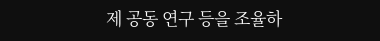제 공동 연구 등을 조율하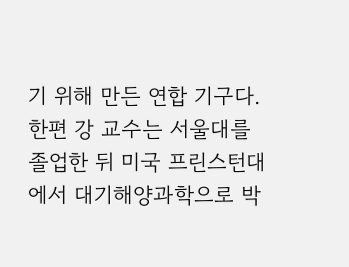기 위해 만든 연합 기구다. 한편 강 교수는 서울대를 졸업한 뒤 미국 프린스턴대에서 대기해양과학으로 박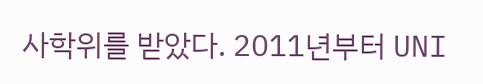사학위를 받았다. 2011년부터 UNI